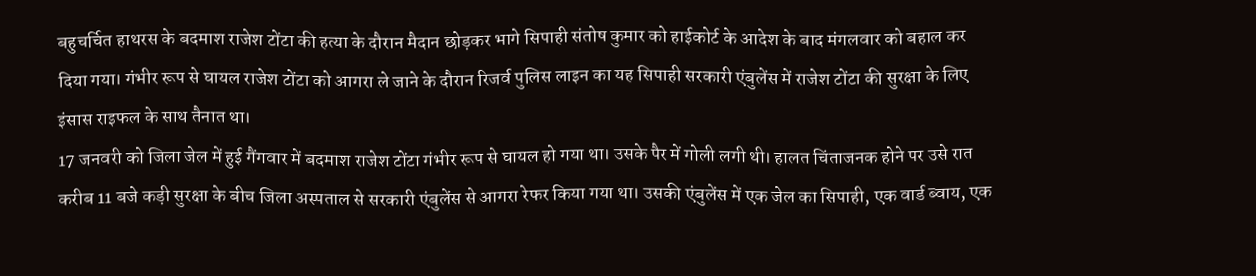बहुचर्चित हाथरस के बदमाश राजेश टोंटा की हत्या के दौरान मैदान छोड़कर भागे सिपाही संतोष कुमार को हाईकोर्ट के आदेश के बाद मंगलवार को बहाल कर दिया गया। गंभीर रूप से घायल राजेश टोंटा को आगरा ले जाने के दौरान रिजर्व पुलिस लाइन का यह सिपाही सरकारी एंबुलेंस में राजेश टोंटा की सुरक्षा के लिए इंसास राइफल के साथ तैनात था।
17 जनवरी को जिला जेल में हुई गैंगवार में बदमाश राजेश टोंटा गंभीर रूप से घायल हो गया था। उसके पैर में गोली लगी थी। हालत चिंताजनक होने पर उसे रात करीब 11 बजे कड़ी सुरक्षा के बीच जिला अस्पताल से सरकारी एंबुलेंस से आगरा रेफर किया गया था। उसकी एंबुलेंस में एक जेल का सिपाही, एक वार्ड ब्वाय, एक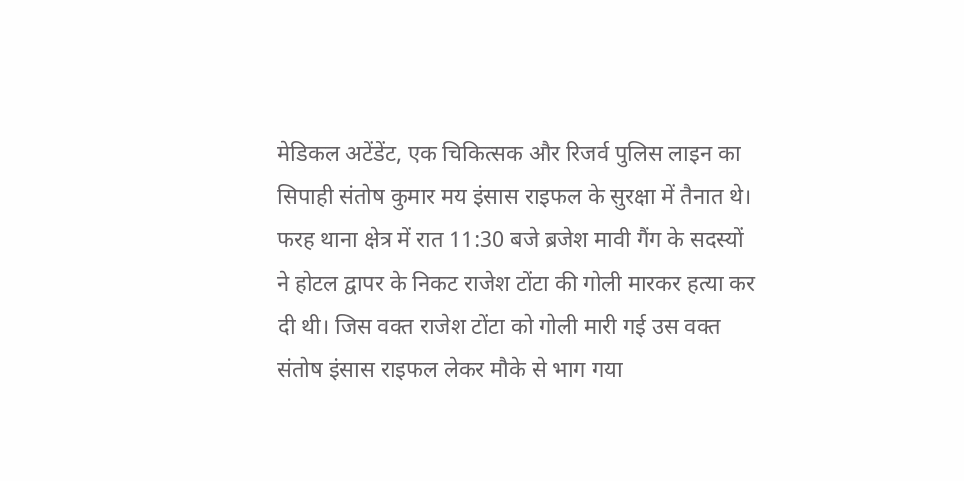मेडिकल अटेंडेंट, एक चिकित्सक और रिजर्व पुलिस लाइन का सिपाही संतोष कुमार मय इंसास राइफल के सुरक्षा में तैनात थे।
फरह थाना क्षेत्र में रात 11:30 बजे ब्रजेश मावी गैंग के सदस्यों ने होटल द्वापर के निकट राजेश टोंटा की गोली मारकर हत्या कर दी थी। जिस वक्त राजेश टोंटा को गोली मारी गई उस वक्त संतोष इंसास राइफल लेकर मौके से भाग गया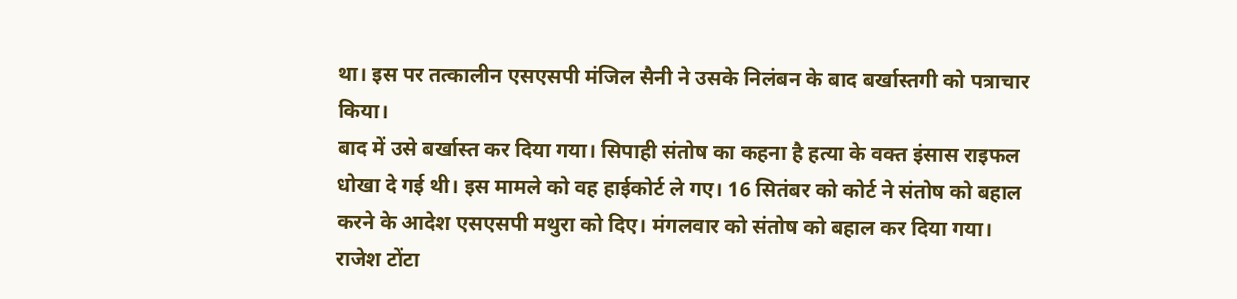था। इस पर तत्कालीन एसएसपी मंजिल सैनी ने उसके निलंबन के बाद बर्खास्तगी को पत्राचार किया।
बाद में उसे बर्खास्त कर दिया गया। सिपाही संतोष का कहना है हत्या के वक्त इंसास राइफल धोखा दे गई थी। इस मामले को वह हाईकोर्ट ले गए। 16 सितंबर को कोर्ट ने संतोष को बहाल करने के आदेश एसएसपी मथुरा को दिए। मंगलवार को संतोष को बहाल कर दिया गया।
राजेश टोंटा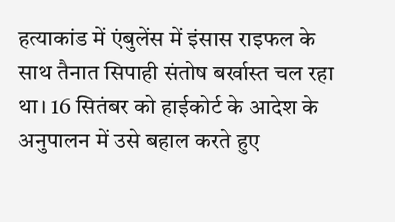हत्याकांड में एंबुलेंस में इंसास राइफल के साथ तैनात सिपाही संतोष बर्खास्त चल रहा था। 16 सितंबर को हाईकोर्ट के आदेश के अनुपालन में उसे बहाल करते हुए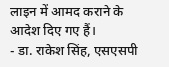लाइन में आमद कराने के आदेश दिए गए हैं।
- डा. राकेश सिंह, एसएसपी